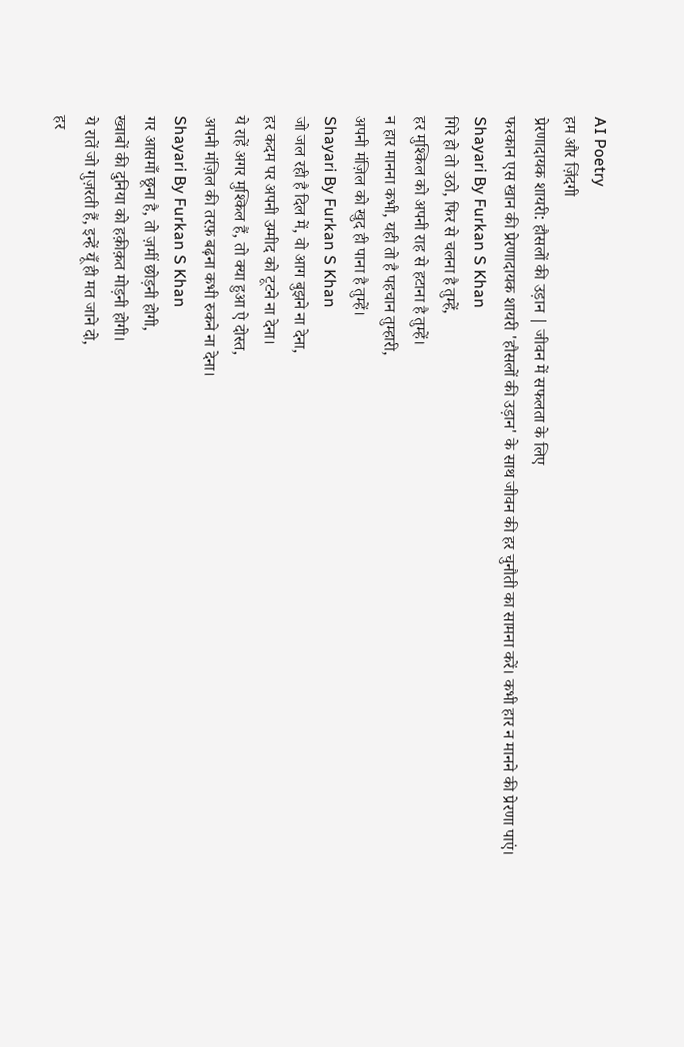AI Poetry
हम और ज़िंदगी
प्रेरणादायक शायरी: हौसलों की उड़ान | जीवन में सफलता के लिए
फरकान एस खान की प्रेरणादायक शायरी 'हौसलों की उड़ान' के साथ जीवन की हर चुनौती का सामना करें। कभी हार न मानने की प्रेरणा पाएं।
Shayari By Furkan S Khan
गिरे हो तो उठो, फिर से चलना है तुम्हें,
हर मुश्किल को अपनी राह से हटाना है तुम्हें।
न हार मानना कभी, यही तो है पहचान तुम्हारी,
अपनी मंज़िल को खुद ही पाना है तुम्हें।
Shayari By Furkan S Khan
जो जल रही है दिल में, वो आग बुझने ना देना,
हर कदम पर अपनी उम्मीद को टूटने ना देना।
ये राहें अगर मुश्किल हैं, तो क्या हुआ ऐ दोस्त,
अपनी मंज़िल की तरफ़ बढ़ना कभी रुकने ना देना।
Shayari By Furkan S Khan
गर आसमाँ छूना है, तो ज़मीं छोड़नी होगी,
ख्वाबों की दुनिया को हक़ीक़त मोड़नी होगी।
ये रातें जो गुज़रती हैं, इन्हें यूँ ही मत जाने दो,
हर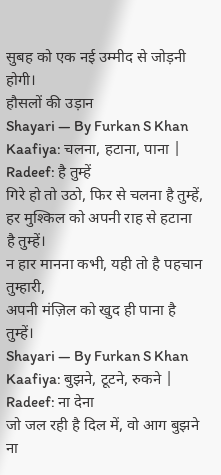सुबह को एक नई उम्मीद से जोड़नी होगी।
हौसलों की उड़ान
Shayari — By Furkan S Khan
Kaafiya: चलना, हटाना, पाना | Radeef: है तुम्हें
गिरे हो तो उठो, फिर से चलना है तुम्हें,
हर मुश्किल को अपनी राह से हटाना है तुम्हें।
न हार मानना कभी, यही तो है पहचान तुम्हारी,
अपनी मंज़िल को खुद ही पाना है तुम्हें।
Shayari — By Furkan S Khan
Kaafiya: बुझने, टूटने, रुकने | Radeef: ना देना
जो जल रही है दिल में, वो आग बुझने ना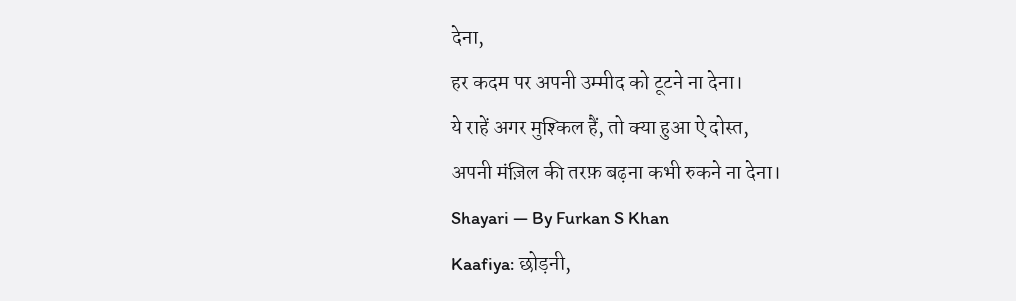देना,
हर कदम पर अपनी उम्मीद को टूटने ना देना।
ये राहें अगर मुश्किल हैं, तो क्या हुआ ऐ दोस्त,
अपनी मंज़िल की तरफ़ बढ़ना कभी रुकने ना देना।
Shayari — By Furkan S Khan
Kaafiya: छोड़नी,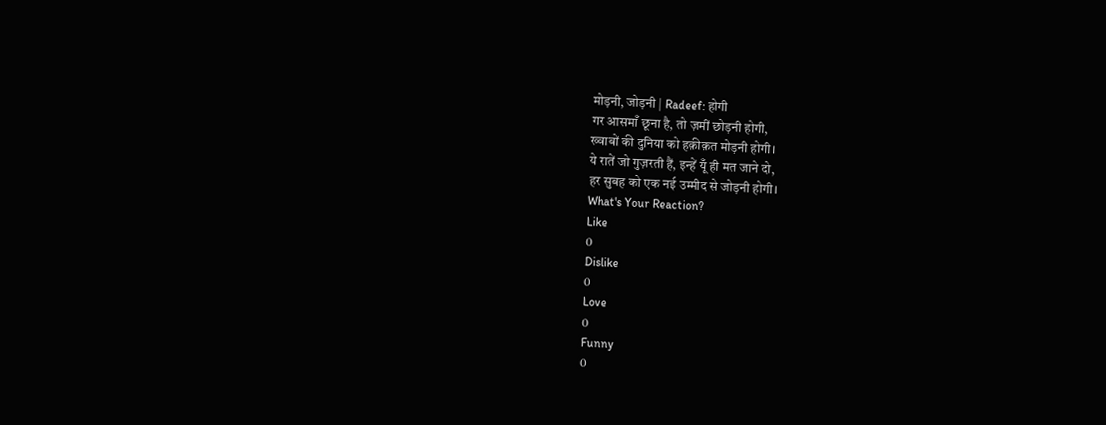मोड़नी, जोड़नी | Radeef: होगी
गर आसमाँ छूना है, तो ज़मीं छोड़नी होगी,
ख्वाबों की दुनिया को हक़ीक़त मोड़नी होगी।
ये रातें जो गुज़रती हैं, इन्हें यूँ ही मत जाने दो,
हर सुबह को एक नई उम्मीद से जोड़नी होगी।
What's Your Reaction?
Like
0
Dislike
0
Love
0
Funny
0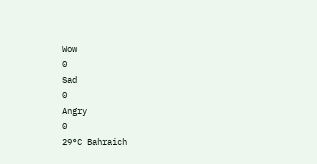Wow
0
Sad
0
Angry
0
29°C Bahraich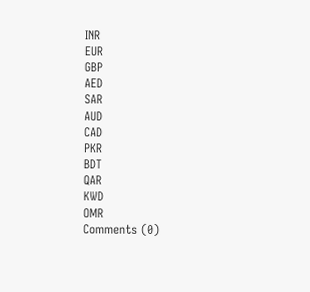INR
EUR
GBP
AED
SAR
AUD
CAD
PKR
BDT
QAR
KWD
OMR
Comments (0)